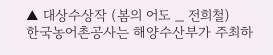▲ 대상수상작 (봄의 어도 _ 전희철)
한국농어촌공사는 해양수산부가 주최하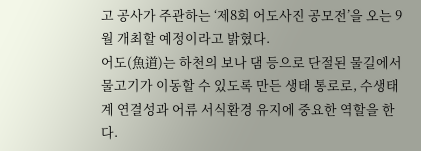고 공사가 주관하는 ‘제8회 어도사진 공모전’을 오는 9월 개최할 예정이라고 밝혔다.
어도(魚道)는 하천의 보나 댐 등으로 단절된 물길에서 물고기가 이동할 수 있도록 만든 생태 통로로, 수생태계 연결성과 어류 서식환경 유지에 중요한 역할을 한다.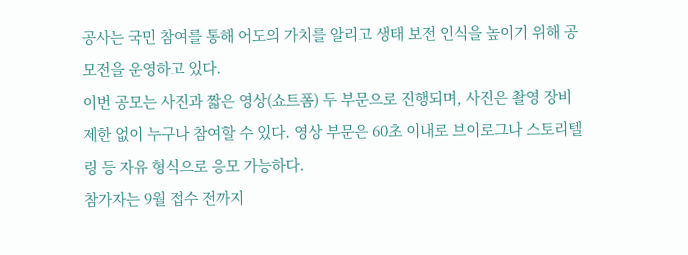공사는 국민 참여를 통해 어도의 가치를 알리고 생태 보전 인식을 높이기 위해 공모전을 운영하고 있다.
이번 공모는 사진과 짧은 영상(쇼트폼) 두 부문으로 진행되며, 사진은 촬영 장비 제한 없이 누구나 참여할 수 있다. 영상 부문은 60초 이내로 브이로그나 스토리텔링 등 자유 형식으로 응모 가능하다.
참가자는 9월 접수 전까지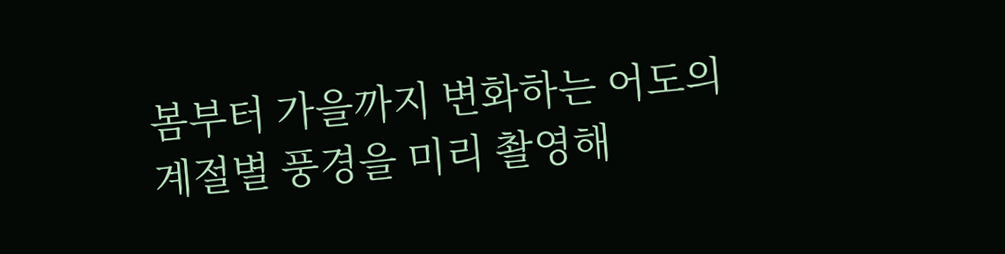봄부터 가을까지 변화하는 어도의 계절별 풍경을 미리 촬영해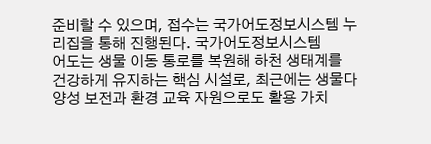준비할 수 있으며, 접수는 국가어도정보시스템 누리집을 통해 진행된다. 국가어도정보시스템
어도는 생물 이동 통로를 복원해 하천 생태계를 건강하게 유지하는 핵심 시설로, 최근에는 생물다양성 보전과 환경 교육 자원으로도 활용 가치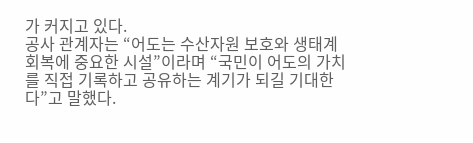가 커지고 있다.
공사 관계자는 “어도는 수산자원 보호와 생태계 회복에 중요한 시설”이라며 “국민이 어도의 가치를 직접 기록하고 공유하는 계기가 되길 기대한다”고 말했다.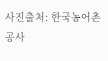사진출처: 한국농어촌공사